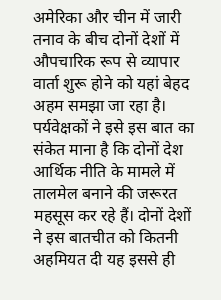अमेरिका और चीन में जारी तनाव के बीच दोनों देशों में औपचारिक रूप से व्यापार वार्ता शुरू होने को यहां बेहद अहम समझा जा रहा है। पर्यवेक्षकों ने इसे इस बात का संकेत माना है कि दोनों देश आर्थिक नीति के मामले में तालमेल बनाने की जरूरत महसूस कर रहे हैं। दोनों देशों ने इस बातचीत को कितनी अहमियत दी यह इससे ही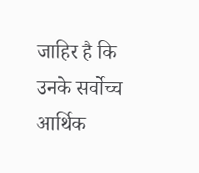जाहिर है कि उनके सर्वोच्च आर्थिक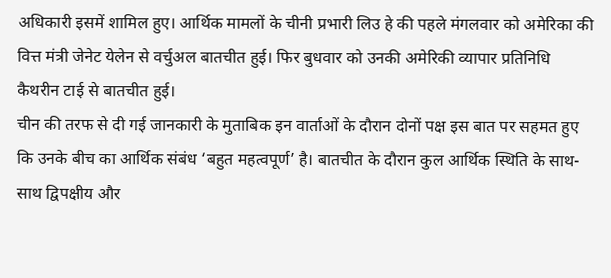अधिकारी इसमें शामिल हुए। आर्थिक मामलों के चीनी प्रभारी लिउ हे की पहले मंगलवार को अमेरिका की वित्त मंत्री जेनेट येलेन से वर्चुअल बातचीत हुई। फिर बुधवार को उनकी अमेरिकी व्यापार प्रतिनिधि कैथरीन टाई से बातचीत हुई।
चीन की तरफ से दी गई जानकारी के मुताबिक इन वार्ताओं के दौरान दोनों पक्ष इस बात पर सहमत हुए कि उनके बीच का आर्थिक संबंध ‘बहुत महत्वपूर्ण’ है। बातचीत के दौरान कुल आर्थिक स्थिति के साथ-साथ द्विपक्षीय और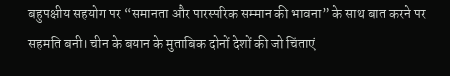बहुपक्षीय सहयोग पर “समानता और पारस्परिक सम्मान की भावना” के साथ बात करने पर सहमति बनी। चीन के बयान के मुताबिक दोनों देशों की जो चिंताएं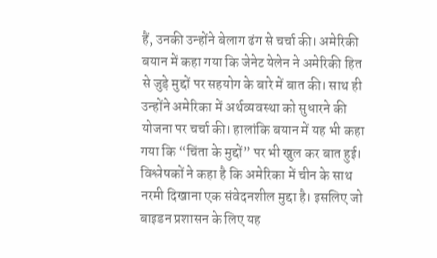हैं, उनकी उन्होंने बेलाग ढंग से चर्चा की। अमेरिकी बयान में कहा गया कि जेनेट येलेन ने अमेरिकी हित से जुड़े मुद्दों पर सहयोग के बारे में बात की। साथ ही उन्होंने अमेरिका में अर्थव्यवस्था को सुधारने की योजना पर चर्चा की। हालांकि बयान में यह भी कहा गया कि “चिंता के मुद्दों” पर भी खुल कर बात हुई।
विश्लेषकों ने कहा है कि अमेरिका में चीन के साथ नरमी दिखाना एक संवेदनशील मुद्दा है। इसलिए जो बाइडन प्रशासन के लिए यह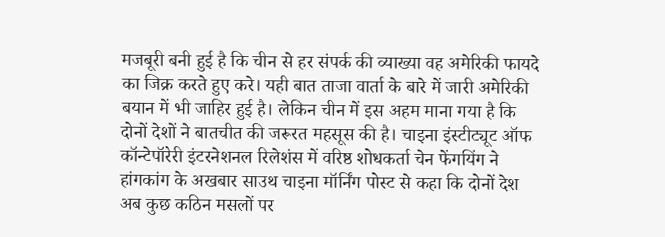मजबूरी बनी हुई है कि चीन से हर संपर्क की व्याख्या वह अमेरिकी फायदे का जिक्र करते हुए करे। यही बात ताजा वार्ता के बारे में जारी अमेरिकी बयान में भी जाहिर हुई है। लेकिन चीन में इस अहम माना गया है कि दोनों देशों ने बातचीत की जरूरत महसूस की है। चाइना इंस्टीट्यूट ऑफ कॉन्टेपॉरेरी इंटरनेशनल रिलेशंस में वरिष्ठ शोधकर्ता चेन फेंगयिंग ने हांगकांग के अखबार साउथ चाइना मॉर्निंग पोस्ट से कहा कि दोनों देश अब कुछ कठिन मसलों पर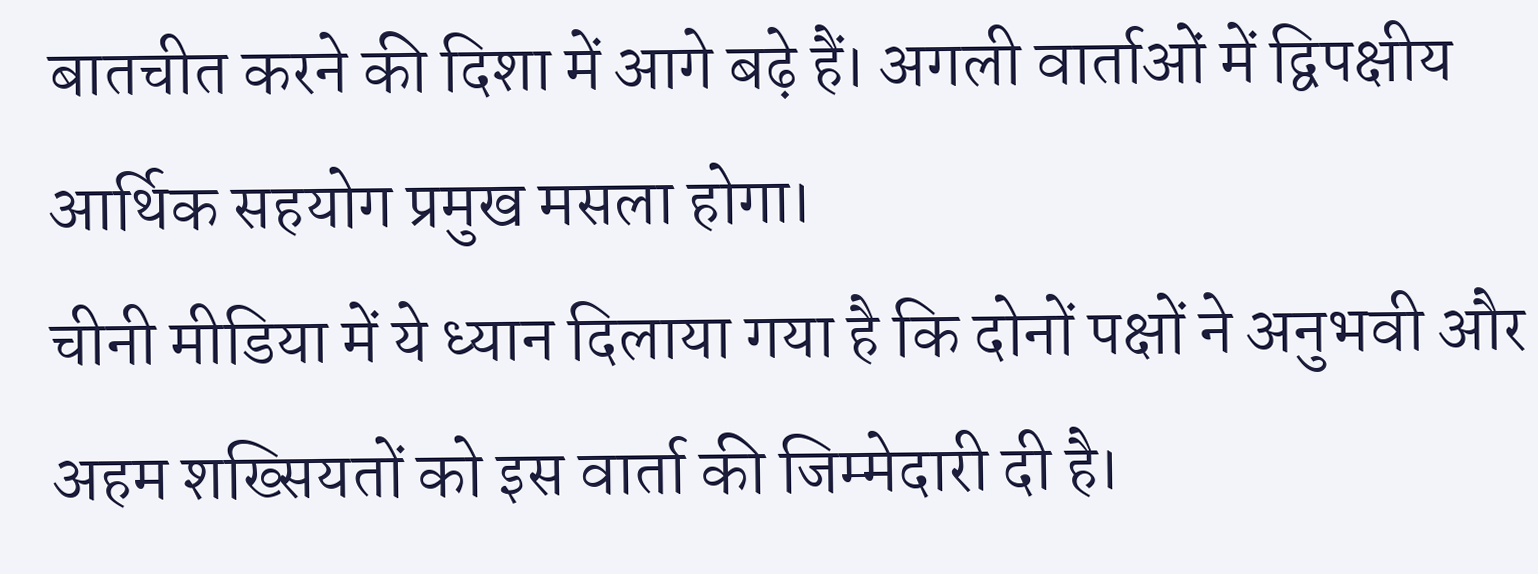बातचीत करने की दिशा में आगे बढ़े हैं। अगली वार्ताओं में द्विपक्षीय आर्थिक सहयोग प्रमुख मसला होगा।
चीनी मीडिया में ये ध्यान दिलाया गया है कि दोनों पक्षों ने अनुभवी और अहम शख्सियतों को इस वार्ता की जिम्मेदारी दी है।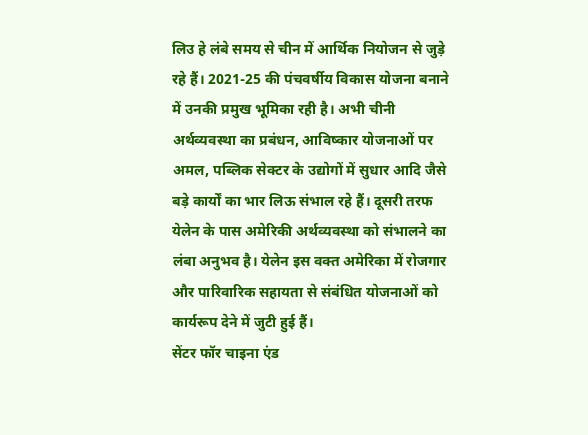लिउ हे लंबे समय से चीन में आर्थिक नियोजन से जुड़े रहे हैं। 2021-25 की पंचवर्षीय विकास योजना बनाने में उनकी प्रमुख भूमिका रही है। अभी चीनी अर्थव्यवस्था का प्रबंधन, आविष्कार योजनाओं पर अमल, पब्लिक सेक्टर के उद्योगों में सुधार आदि जैसे बड़े कार्यों का भार लिऊ संभाल रहे हैं। दूसरी तरफ येलेन के पास अमेरिकी अर्थव्यवस्था को संभालने का लंबा अनुभव है। येलेन इस वक्त अमेरिका में रोजगार और पारिवारिक सहायता से संबंधित योजनाओं को कार्यरूप देने में जुटी हुई हैं।
सेंटर फॉर चाइना एंड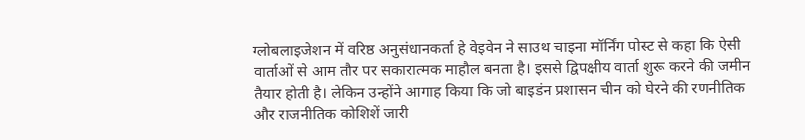ग्लोबलाइजेशन में वरिष्ठ अनुसंधानकर्ता हे वेइवेन ने साउथ चाइना मॉर्निंग पोस्ट से कहा कि ऐसी वार्ताओं से आम तौर पर सकारात्मक माहौल बनता है। इससे द्विपक्षीय वार्ता शुरू करने की जमीन तैयार होती है। लेकिन उन्होंने आगाह किया कि जो बाइडंन प्रशासन चीन को घेरने की रणनीतिक और राजनीतिक कोशिशें जारी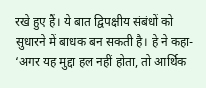रखे हुए हैं। ये बात द्विपक्षीय संबंधों को सुधारने में बाधक बन सकती है। हे ने कहा- ‘अगर यह मुद्दा हल नहीं होता, तो आर्थिक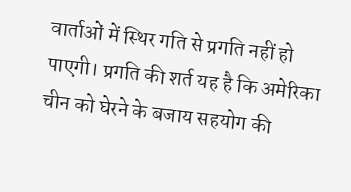वार्ताओं में स्थिर गति से प्रगति नहीं हो पाएगी। प्रगति की शर्त यह है कि अमेरिका चीन को घेरने के बजाय सहयोग की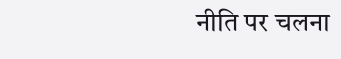नीति पर चलना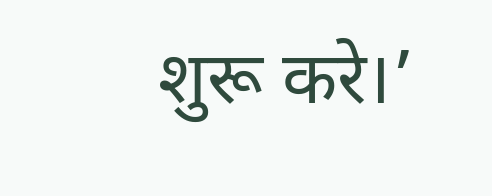शुरू करे।’